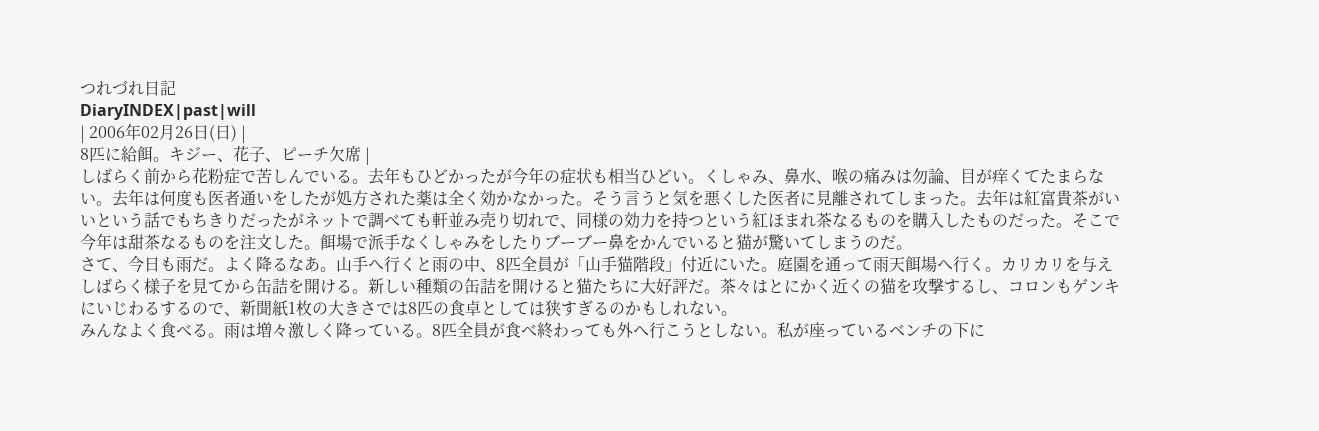つれづれ日記
DiaryINDEX|past|will
| 2006年02月26日(日) |
8匹に給餌。キジー、花子、ピーチ欠席 |
しばらく前から花粉症で苦しんでいる。去年もひどかったが今年の症状も相当ひどい。くしゃみ、鼻水、喉の痛みは勿論、目が痒くてたまらない。去年は何度も医者通いをしたが処方された薬は全く効かなかった。そう言うと気を悪くした医者に見離されてしまった。去年は紅富貴茶がいいという話でもちきりだったがネットで調べても軒並み売り切れで、同様の効力を持つという紅ほまれ茶なるものを購入したものだった。そこで今年は甜茶なるものを注文した。餌場で派手なくしゃみをしたりブーブー鼻をかんでいると猫が驚いてしまうのだ。
さて、今日も雨だ。よく降るなあ。山手へ行くと雨の中、8匹全員が「山手猫階段」付近にいた。庭園を通って雨天餌場へ行く。カリカリを与えしばらく様子を見てから缶詰を開ける。新しい種類の缶詰を開けると猫たちに大好評だ。茶々はとにかく近くの猫を攻撃するし、コロンもゲンキにいじわるするので、新聞紙1枚の大きさでは8匹の食卓としては狭すぎるのかもしれない。
みんなよく食べる。雨は増々激しく降っている。8匹全員が食べ終わっても外へ行こうとしない。私が座っているベンチの下に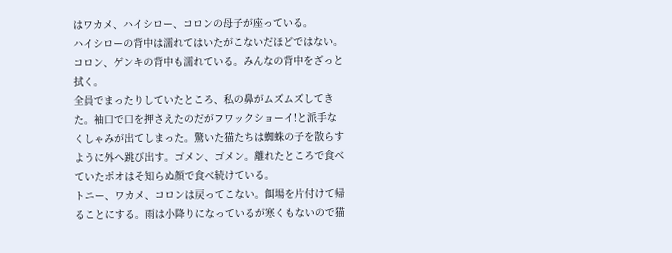はワカメ、ハイシロー、コロンの母子が座っている。
ハイシローの背中は濡れてはいたがこないだほどではない。コロン、ゲンキの背中も濡れている。みんなの背中をざっと拭く。
全員でまったりしていたところ、私の鼻がムズムズしてきた。袖口で口を押さえたのだがフワックショーイ!と派手なくしゃみが出てしまった。驚いた猫たちは蜘蛛の子を散らすように外へ跳び出す。ゴメン、ゴメン。離れたところで食べていたポオはそ知らぬ顔で食べ続けている。
トニー、ワカメ、コロンは戻ってこない。餌場を片付けて帰ることにする。雨は小降りになっているが寒くもないので猫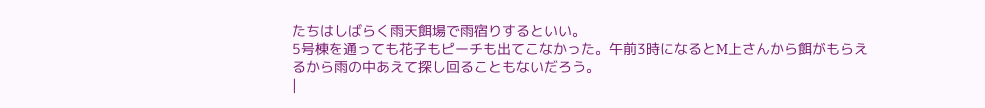たちはしばらく雨天餌場で雨宿りするといい。
5号棟を通っても花子もピーチも出てこなかった。午前3時になるとM上さんから餌がもらえるから雨の中あえて探し回ることもないだろう。
|